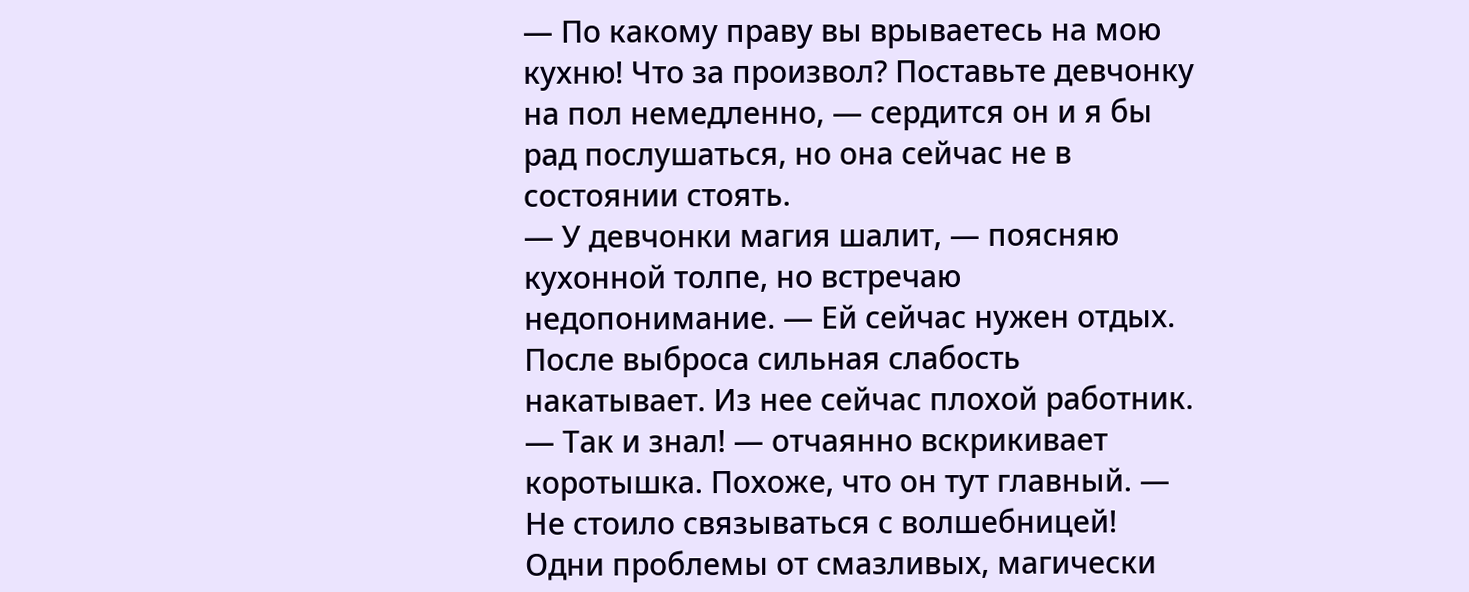— По какому праву вы врываетесь на мою кухню! Что за произвол? Поставьте девчонку на пол немедленно, — сердится он и я бы рад послушаться, но она сейчас не в состоянии стоять.
— У девчонки магия шалит, — поясняю кухонной толпе, но встречаю недопонимание. — Ей сейчас нужен отдых. После выброса сильная слабость накатывает. Из нее сейчас плохой работник.
— Так и знал! — отчаянно вскрикивает коротышка. Похоже, что он тут главный. — Не стоило связываться с волшебницей! Одни проблемы от смазливых, магически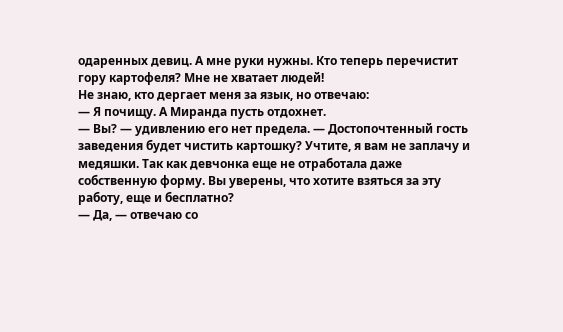одаренных девиц. А мне руки нужны. Кто теперь перечистит гору картофеля? Мне не хватает людей!
Не знаю, кто дергает меня за язык, но отвечаю:
— Я почищу. А Миранда пусть отдохнет.
— Вы? — удивлению его нет предела. — Достопочтенный гость заведения будет чистить картошку? Учтите, я вам не заплачу и медяшки. Так как девчонка еще не отработала даже собственную форму. Вы уверены, что хотите взяться за эту работу, еще и бесплатно?
— Да, — отвечаю со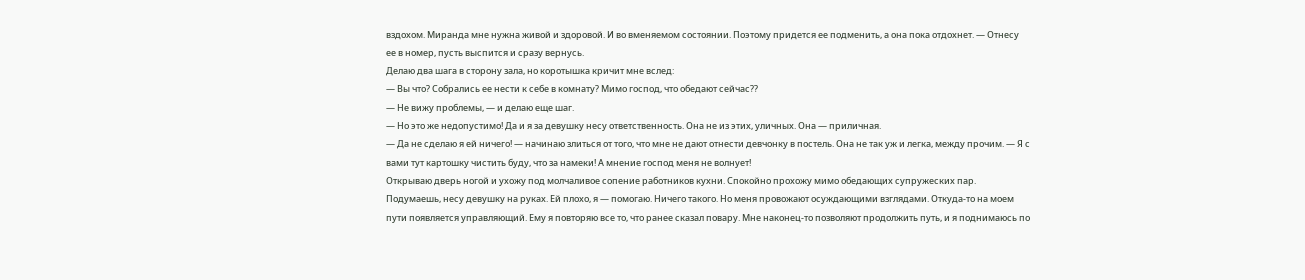вздохом. Миранда мне нужна живой и здоровой. И во вменяемом состоянии. Поэтому придется ее подменить, а она пока отдохнет. — Отнесу ее в номер, пусть выспится и сразу вернусь.
Делаю два шага в сторону зала, но коротышка кричит мне вслед:
— Вы что? Собрались ее нести к себе в комнату? Мимо господ, что обедают сейчас??
— Не вижу проблемы, — и делаю еще шаг.
— Но это же недопустимо! Да и я за девушку несу ответственность. Она не из этих, уличных. Она — приличная.
— Да не сделаю я ей ничего! — начинаю злиться от того, что мне не дают отнести девчонку в постель. Она не так уж и легка, между прочим. — Я с вами тут картошку чистить буду, что за намеки! А мнение господ меня не волнует!
Открываю дверь ногой и ухожу под молчаливое сопение работников кухни. Спокойно прохожу мимо обедающих супружеских пар. Подумаешь, несу девушку на руках. Ей плохо, я — помогаю. Ничего такого. Но меня провожают осуждающими взглядами. Откуда-то на моем пути появляется управляющий. Ему я повторяю все то, что ранее сказал повару. Мне наконец-то позволяют продолжить путь, и я поднимаюсь по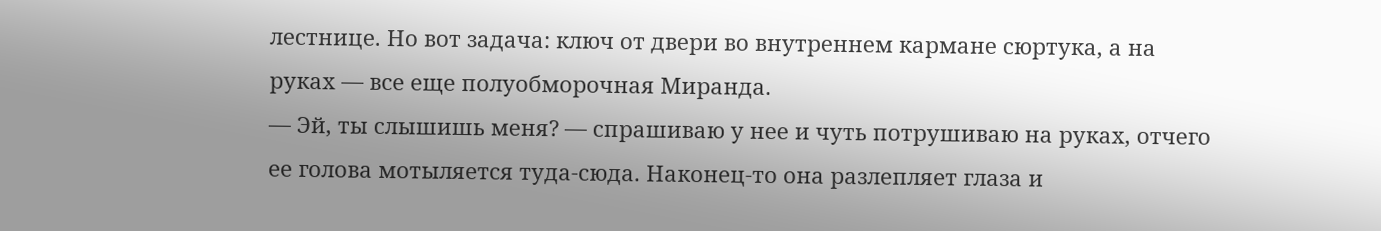лестнице. Но вот задача: ключ от двери во внутреннем кармане сюртука, а на руках — все еще полуобморочная Миранда.
— Эй, ты слышишь меня? — спрашиваю у нее и чуть потрушиваю на руках, отчего ее голова мотыляется туда-сюда. Наконец-то она разлепляет глаза и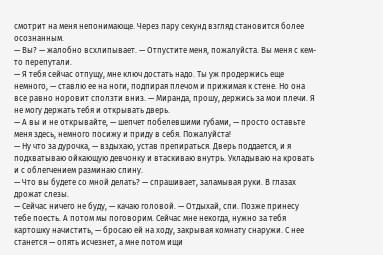смотрит на меня непонимающе. Через пару секунд взгляд становится более осознанным.
— Вы? — жалобно всхлипывает. — Отпустите меня, пожалуйста. Вы меня с кем-то перепутали.
— Я тебя сейчас отпущу, мне ключ достать надо. Ты уж продержись еще немного, — ставлю ее на ноги, подпирая плечом и прижимая к стене. Но она все равно норовит сползти вниз. — Миранда, прошу, держись за мои плечи. Я не могу держать тебя и открывать дверь.
— А вы и не открывайте, — шепчет побелевшими губами, — просто оставьте меня здесь, немного посижу и приду в себя. Пожалуйста!
— Ну что за дурочка, — вздыхаю, устав препираться. Дверь поддается, и я подхватываю ойкающую девчонку и втаскиваю внутрь. Укладываю на кровать и с облегчением разминаю спину.
— Что вы будете со мной делать? — спрашивает, заламывая руки. В глазах дрожат слезы.
— Сейчас ничего не буду, — качаю головой. — Отдыхай, спи. Позже принесу тебе поесть. А потом мы поговорим. Сейчас мне некогда, нужно за тебя картошку начистить, — бросаю ей на ходу, закрывая комнату снаружи. С нее станется — опять исчезнет, а мне потом ищи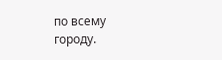по всему городу.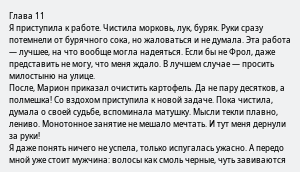Глава 11
Я приступила к работе. Чистила морковь, лук, буряк. Руки сразу потемнели от бурячного сока, но жаловаться и не думала. Эта работа — лучшее, на что вообще могла надеяться. Если бы не Фрол, даже представить не могу, что меня ждало. В лучшем случае — просить милостыню на улице.
После, Марион приказал очистить картофель. Да не пару десятков, а полмешка! Со вздохом приступила к новой задаче. Пока чистила, думала о своей судьбе, вспоминала матушку. Мысли текли плавно, лениво. Монотонное занятие не мешало мечтать. И тут меня дернули за руки!
Я даже понять ничего не успела, только испугалась ужасно. А передо мной уже стоит мужчина: волосы как смоль черные, чуть завиваются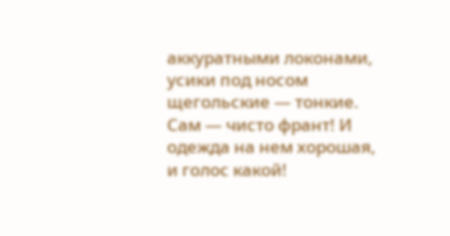аккуратными локонами, усики под носом щегольские — тонкие. Сам — чисто франт! И одежда на нем хорошая, и голос какой!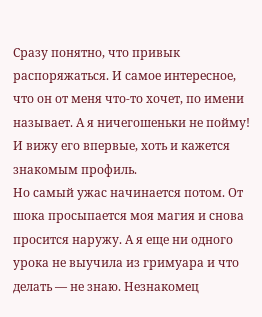Сразу понятно, что привык распоряжаться. И самое интересное, что он от меня что-то хочет, по имени называет. А я ничегошеньки не пойму! И вижу его впервые, хоть и кажется знакомым профиль.
Но самый ужас начинается потом. От шока просыпается моя магия и снова просится наружу. А я еще ни одного урока не выучила из гримуара и что делать — не знаю. Незнакомец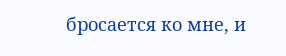бросается ко мне, и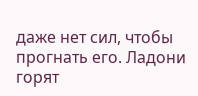даже нет сил, чтобы прогнать его. Ладони горят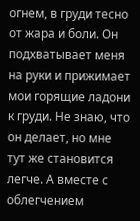огнем, в груди тесно от жара и боли. Он подхватывает меня на руки и прижимает мои горящие ладони к груди. Не знаю, что он делает, но мне тут же становится легче. А вместе с облегчением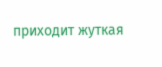приходит жуткая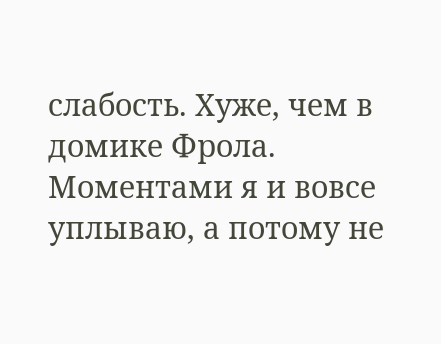слабость. Хуже, чем в домике Фрола. Моментами я и вовсе уплываю, а потому не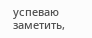успеваю заметить,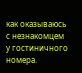как оказываюсь с незнакомцем у гостиничного номера.